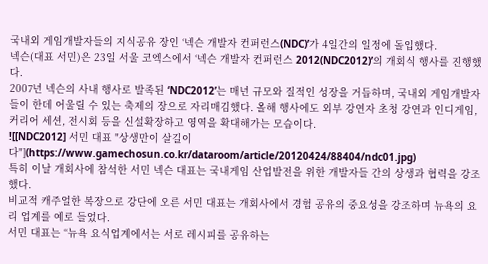국내외 게임개발자들의 지식공유 장인 ‘넥슨 개발자 컨퍼런스(NDC)’가 4일간의 일정에 돌입했다.
넥슨(대표 서민)은 23일 서울 코엑스에서 ‘넥슨 개발자 컨퍼런스 2012(NDC2012)’의 개회식 행사를 진행했다.
2007년 넥슨의 사내 행사로 발족된 ‘NDC2012’는 매년 규모와 질적인 성장을 거듭하며, 국내외 게임개발자들이 한데 어울릴 수 있는 축제의 장으로 자리매김했다. 올해 행사에도 외부 강연자 초청 강연과 인디게임, 커리어 세션, 전시회 등을 신설확장하고 영역을 확대해가는 모습이다.
![[NDC2012] 서민 대표 "상생만이 살길이다"](https://www.gamechosun.co.kr/dataroom/article/20120424/88404/ndc01.jpg)
특히 이날 개회사에 참석한 서민 넥슨 대표는 국내게임 산업발전을 위한 개발자들 간의 상생과 협력을 강조했다.
비교적 캐주얼한 복장으로 강단에 오른 서민 대표는 개회사에서 경험 공유의 중요성을 강조하며 뉴욕의 요리 업계를 예로 들었다.
서민 대표는 “뉴욕 요식업계에서는 서로 레시피를 공유하는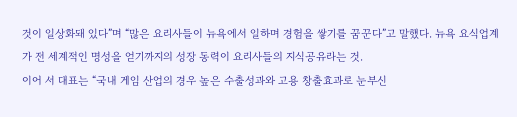것이 일상화돼 있다”며 “많은 요리사들이 뉴욕에서 일하며 경험을 쌓기를 꿈꾼다”고 말했다. 뉴욕 요식업계가 전 세계적인 명성을 얻기까지의 성장 동력이 요리사들의 지식공유라는 것.
이어 서 대표는 “국내 게임 산업의 경우 높은 수출성과와 고용 창출효과로 눈부신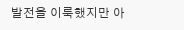발전을 이룩했지만 아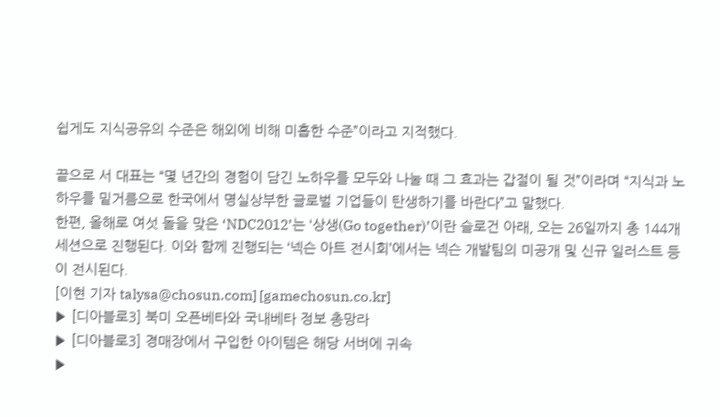쉽게도 지식공유의 수준은 해외에 비해 미흡한 수준”이라고 지적했다.

끝으로 서 대표는 “몇 년간의 경험이 담긴 노하우를 모두와 나눌 때 그 효과는 갑절이 될 것”이라며 “지식과 노하우를 밑거름으로 한국에서 명실상부한 글로벌 기업들이 탄생하기를 바란다”고 말했다.
한편, 올해로 여섯 돌을 맞은 ‘NDC2012’는 ‘상생(Go together)’이란 슬로건 아래, 오는 26일까지 총 144개 세션으로 진행된다. 이와 함께 진행되는 ‘넥슨 아트 전시회’에서는 넥슨 개발팀의 미공개 및 신규 일러스트 등이 전시된다.
[이현 기자 talysa@chosun.com] [gamechosun.co.kr]
▶ [디아블로3] 북미 오픈베타와 국내베타 정보 총망라
▶ [디아블로3] 경매장에서 구입한 아이템은 해당 서버에 귀속
▶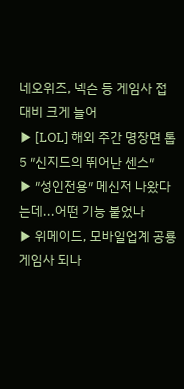네오위즈, 넥슨 등 게임사 접대비 크게 늘어
▶ [LOL] 해외 주간 명장면 톱5 ″신지드의 뛰어난 센스″
▶ ″성인전용″ 메신저 나왔다는데...어떤 기능 붙었나
▶ 위메이드, 모바일업계 공룡게임사 되나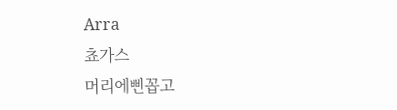Arra
쵸가스
머리에삔꼽고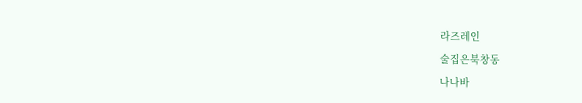라즈레인
술집은북창동
나나바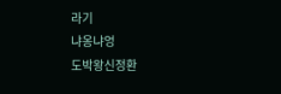라기
냐옹냐엉
도박왕신정환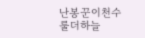난봉꾼이천수
룰더하늘